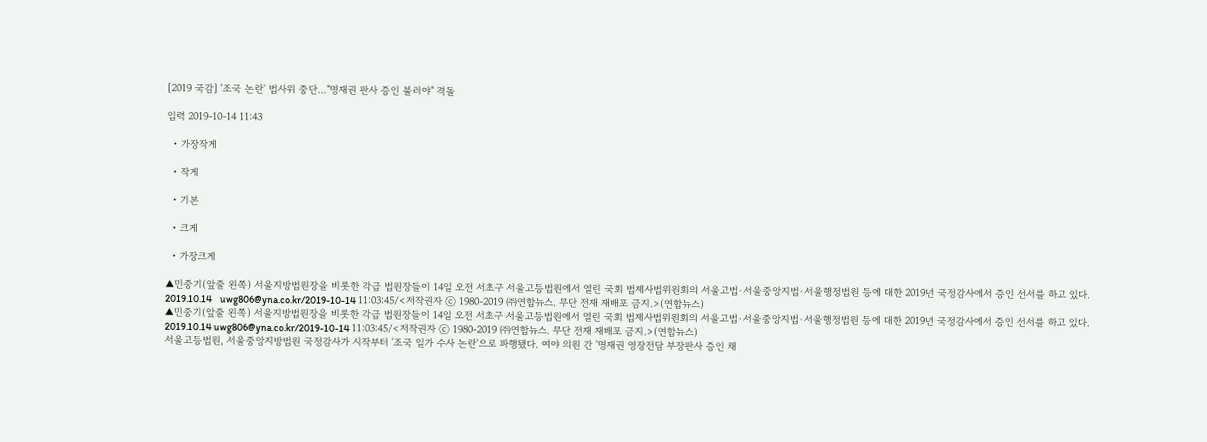[2019 국감] '조국 논란' 법사위 중단…"명재권 판사 증인 불러야" 격돌

입력 2019-10-14 11:43

  • 가장작게

  • 작게

  • 기본

  • 크게

  • 가장크게

▲민중기(앞줄 왼쪽) 서울지방법원장을 비롯한 각급 법원장들이 14일 오전 서초구 서울고등법원에서 열린 국회 법제사법위원회의 서울고법·서울중앙지법·서울행정법원 등에 대한 2019년 국정감사에서 증인 선서를 하고 있다. 2019.10.14    uwg806@yna.co.kr/2019-10-14 11:03:45/<저작권자 ⓒ 1980-2019 ㈜연합뉴스. 무단 전재 재배포 금지.>(연합뉴스)
▲민중기(앞줄 왼쪽) 서울지방법원장을 비롯한 각급 법원장들이 14일 오전 서초구 서울고등법원에서 열린 국회 법제사법위원회의 서울고법·서울중앙지법·서울행정법원 등에 대한 2019년 국정감사에서 증인 선서를 하고 있다. 2019.10.14 uwg806@yna.co.kr/2019-10-14 11:03:45/<저작권자 ⓒ 1980-2019 ㈜연합뉴스. 무단 전재 재배포 금지.>(연합뉴스)
서울고등법원, 서울중앙지방법원 국정감사가 시작부터 '조국 일가 수사 논란'으로 파행됐다. 여야 의원 간 '명재권 영장전담 부장판사 증인 채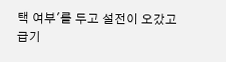택 여부'를 두고 설전이 오갔고 급기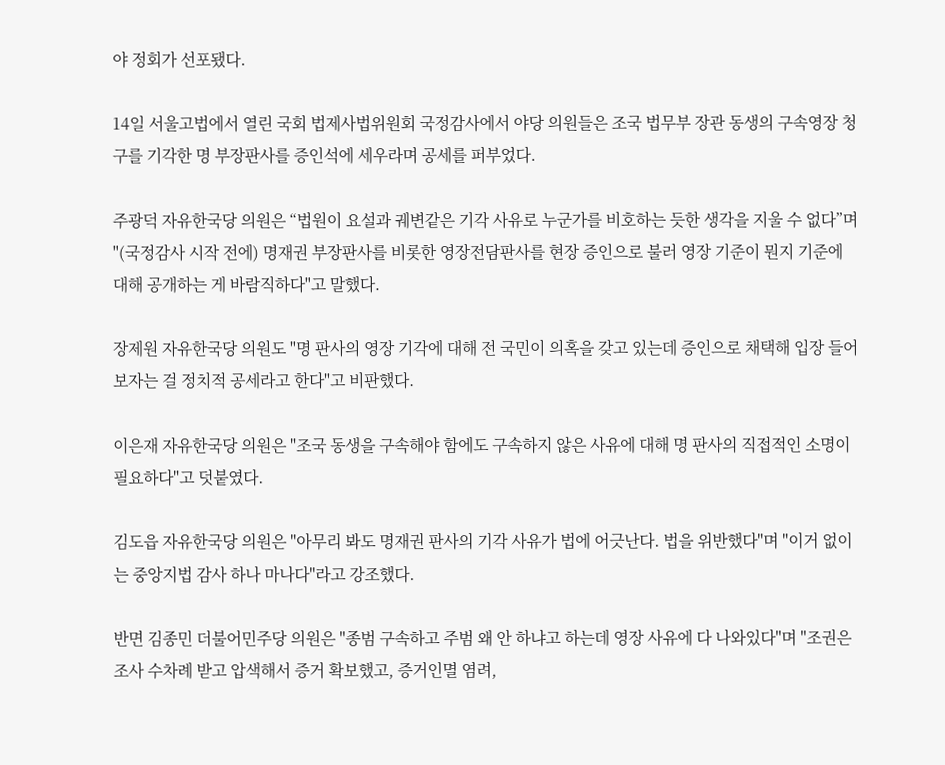야 정회가 선포됐다.

14일 서울고법에서 열린 국회 법제사법위원회 국정감사에서 야당 의원들은 조국 법무부 장관 동생의 구속영장 청구를 기각한 명 부장판사를 증인석에 세우라며 공세를 퍼부었다.

주광덕 자유한국당 의원은 “법원이 요설과 궤변같은 기각 사유로 누군가를 비호하는 듯한 생각을 지울 수 없다”며 "(국정감사 시작 전에) 명재권 부장판사를 비롯한 영장전담판사를 현장 증인으로 불러 영장 기준이 뭔지 기준에 대해 공개하는 게 바람직하다"고 말했다.

장제원 자유한국당 의원도 "명 판사의 영장 기각에 대해 전 국민이 의혹을 갖고 있는데 증인으로 채택해 입장 들어보자는 걸 정치적 공세라고 한다"고 비판했다.

이은재 자유한국당 의원은 "조국 동생을 구속해야 함에도 구속하지 않은 사유에 대해 명 판사의 직접적인 소명이 필요하다"고 덧붙였다.

김도읍 자유한국당 의원은 "아무리 봐도 명재권 판사의 기각 사유가 법에 어긋난다. 법을 위반했다"며 "이거 없이는 중앙지법 감사 하나 마나다"라고 강조했다.

반면 김종민 더불어민주당 의원은 "종범 구속하고 주범 왜 안 하냐고 하는데 영장 사유에 다 나와있다"며 "조권은 조사 수차례 받고 압색해서 증거 확보했고, 증거인멸 염려,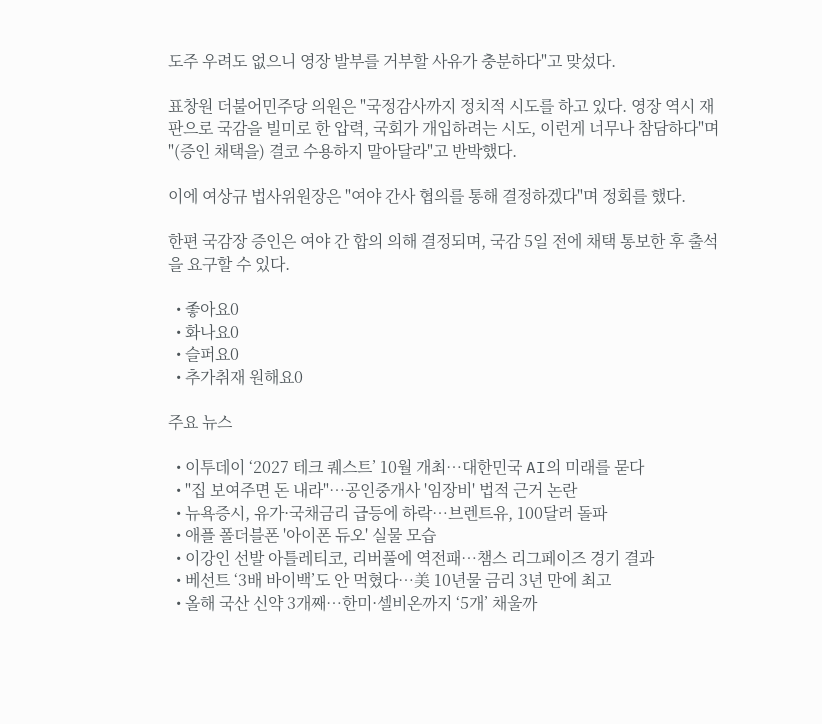도주 우려도 없으니 영장 발부를 거부할 사유가 충분하다"고 맞섰다.

표창원 더불어민주당 의원은 "국정감사까지 정치적 시도를 하고 있다. 영장 역시 재판으로 국감을 빌미로 한 압력, 국회가 개입하려는 시도, 이런게 너무나 참담하다"며 "(증인 채택을) 결코 수용하지 말아달라"고 반박했다.

이에 여상규 법사위원장은 "여야 간사 협의를 통해 결정하겠다"며 정회를 했다.

한편 국감장 증인은 여야 간 합의 의해 결정되며, 국감 5일 전에 채택 통보한 후 출석을 요구할 수 있다.

  • 좋아요0
  • 화나요0
  • 슬퍼요0
  • 추가취재 원해요0

주요 뉴스

  • 이투데이 ‘2027 테크 퀘스트’ 10월 개최⋯대한민국 AI의 미래를 묻다
  • "집 보여주면 돈 내라"⋯공인중개사 '임장비' 법적 근거 논란
  • 뉴욕증시, 유가·국채금리 급등에 하락…브렌트유, 100달러 돌파
  • 애플 폴더블폰 '아이폰 듀오' 실물 모습
  • 이강인 선발 아틀레티코, 리버풀에 역전패…챔스 리그페이즈 경기 결과
  • 베선트 ‘3배 바이백’도 안 먹혔다⋯美 10년물 금리 3년 만에 최고
  • 올해 국산 신약 3개째…한미·셀비온까지 ‘5개’ 채울까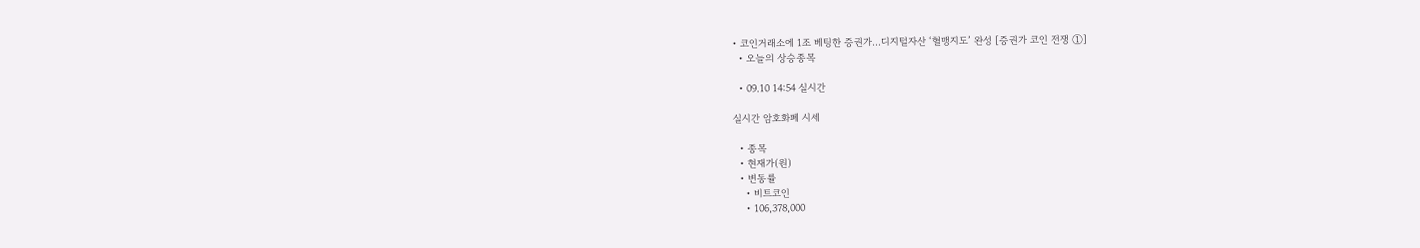• 코인거래소에 1조 베팅한 증권가…디지털자산 ‘혈맹지도’ 완성 [증권가 코인 전쟁 ①]
  • 오늘의 상승종목

  • 09.10 14:54 실시간

실시간 암호화폐 시세

  • 종목
  • 현재가(원)
  • 변동률
    • 비트코인
    • 106,378,000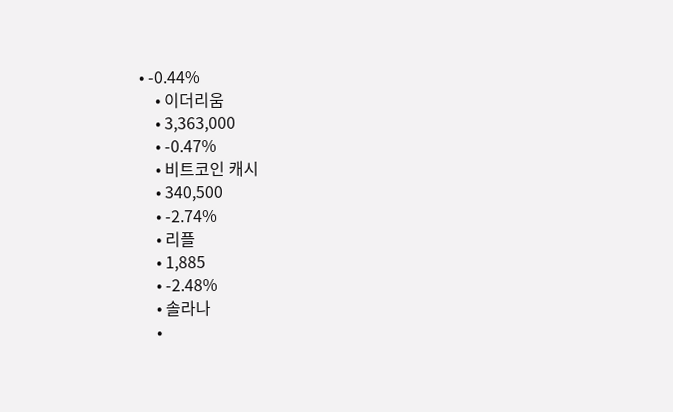• -0.44%
    • 이더리움
    • 3,363,000
    • -0.47%
    • 비트코인 캐시
    • 340,500
    • -2.74%
    • 리플
    • 1,885
    • -2.48%
    • 솔라나
    •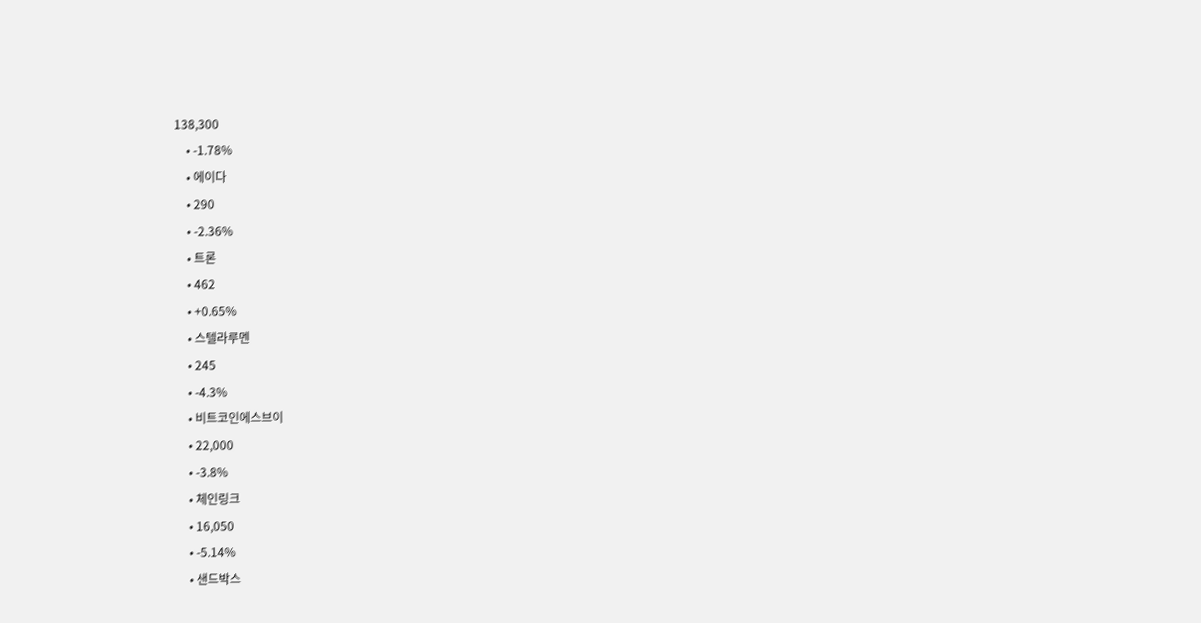138,300
    • -1.78%
    • 에이다
    • 290
    • -2.36%
    • 트론
    • 462
    • +0.65%
    • 스텔라루멘
    • 245
    • -4.3%
    • 비트코인에스브이
    • 22,000
    • -3.8%
    • 체인링크
    • 16,050
    • -5.14%
    • 샌드박스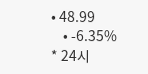• 48.99
    • -6.35%
* 24시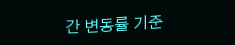간 변동률 기준